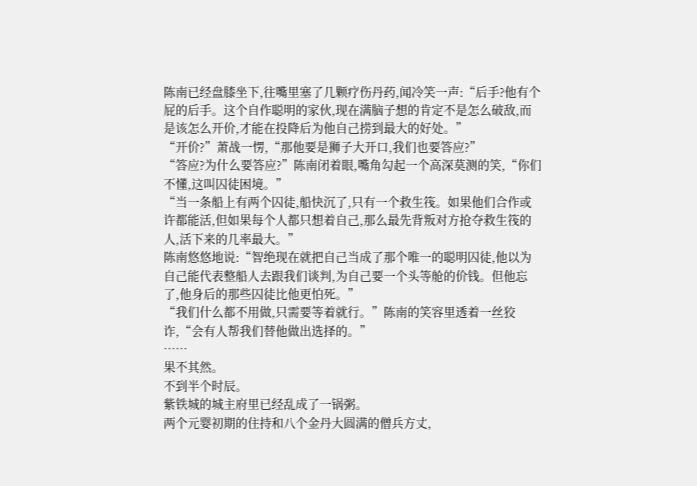陈南已经盘膝坐下,往嘴里塞了几颗疗伤丹药,闻冷笑一声:“后手?他有个屁的后手。这个自作聪明的家伙,现在满脑子想的肯定不是怎么破敌,而是该怎么开价,才能在投降后为他自己捞到最大的好处。”
“开价?”萧战一愣,“那他要是狮子大开口,我们也要答应?”
“答应?为什么要答应?”陈南闭着眼,嘴角勾起一个高深莫测的笑,“你们不懂,这叫囚徒困境。”
“当一条船上有两个囚徒,船快沉了,只有一个救生筏。如果他们合作或许都能活,但如果每个人都只想着自己,那么最先背叛对方抢夺救生筏的人,活下来的几率最大。”
陈南悠悠地说:“智绝现在就把自己当成了那个唯一的聪明囚徒,他以为自己能代表整船人去跟我们谈判,为自己要一个头等舱的价钱。但他忘了,他身后的那些囚徒比他更怕死。”
“我们什么都不用做,只需要等着就行。”陈南的笑容里透着一丝狡诈,“会有人帮我们替他做出选择的。”
……
果不其然。
不到半个时辰。
紫铁城的城主府里已经乱成了一锅粥。
两个元婴初期的住持和八个金丹大圆满的僧兵方丈,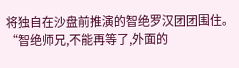将独自在沙盘前推演的智绝罗汉团团围住。
“智绝师兄,不能再等了,外面的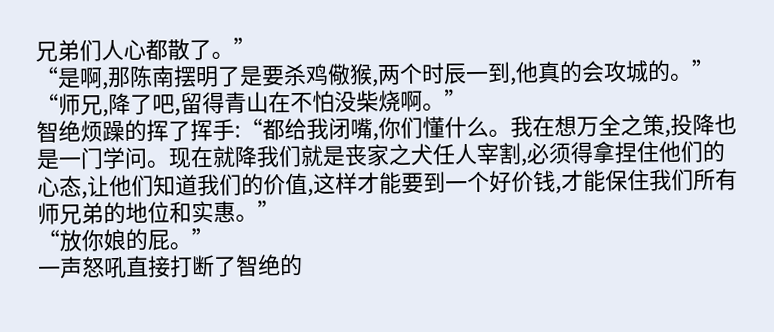兄弟们人心都散了。”
“是啊,那陈南摆明了是要杀鸡儆猴,两个时辰一到,他真的会攻城的。”
“师兄,降了吧,留得青山在不怕没柴烧啊。”
智绝烦躁的挥了挥手:“都给我闭嘴,你们懂什么。我在想万全之策,投降也是一门学问。现在就降我们就是丧家之犬任人宰割,必须得拿捏住他们的心态,让他们知道我们的价值,这样才能要到一个好价钱,才能保住我们所有师兄弟的地位和实惠。”
“放你娘的屁。”
一声怒吼直接打断了智绝的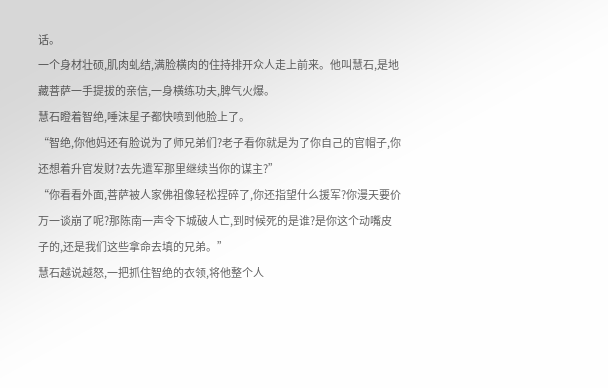话。
一个身材壮硕,肌肉虬结,满脸横肉的住持排开众人走上前来。他叫慧石,是地藏菩萨一手提拔的亲信,一身横练功夫,脾气火爆。
慧石瞪着智绝,唾沫星子都快喷到他脸上了。
“智绝,你他妈还有脸说为了师兄弟们?老子看你就是为了你自己的官帽子,你还想着升官发财?去先遣军那里继续当你的谋主?”
“你看看外面,菩萨被人家佛祖像轻松捏碎了,你还指望什么援军?你漫天要价万一谈崩了呢?那陈南一声令下城破人亡,到时候死的是谁?是你这个动嘴皮子的,还是我们这些拿命去填的兄弟。”
慧石越说越怒,一把抓住智绝的衣领,将他整个人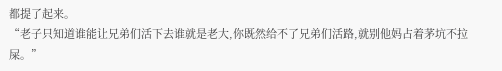都提了起来。
“老子只知道谁能让兄弟们活下去谁就是老大,你既然给不了兄弟们活路,就别他妈占着茅坑不拉屎。”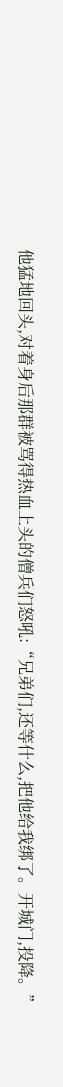他猛地回头,对着身后那群被骂得热血上头的僧兵们怒吼:“兄弟们,还等什么,把他给我绑了。开城门,投降。”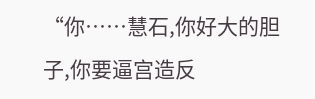“你……慧石,你好大的胆子,你要逼宫造反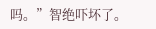吗。”智绝吓坏了。